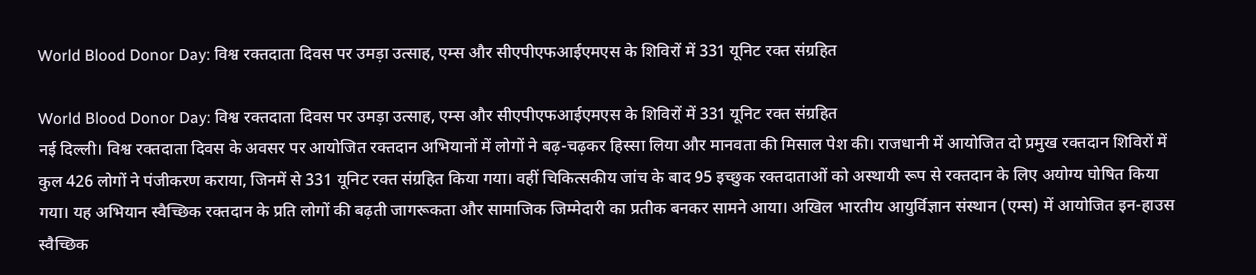World Blood Donor Day: विश्व रक्तदाता दिवस पर उमड़ा उत्साह, एम्स और सीएपीएफआईएमएस के शिविरों में 331 यूनिट रक्त संग्रहित

World Blood Donor Day: विश्व रक्तदाता दिवस पर उमड़ा उत्साह, एम्स और सीएपीएफआईएमएस के शिविरों में 331 यूनिट रक्त संग्रहित
नई दिल्ली। विश्व रक्तदाता दिवस के अवसर पर आयोजित रक्तदान अभियानों में लोगों ने बढ़-चढ़कर हिस्सा लिया और मानवता की मिसाल पेश की। राजधानी में आयोजित दो प्रमुख रक्तदान शिविरों में कुल 426 लोगों ने पंजीकरण कराया, जिनमें से 331 यूनिट रक्त संग्रहित किया गया। वहीं चिकित्सकीय जांच के बाद 95 इच्छुक रक्तदाताओं को अस्थायी रूप से रक्तदान के लिए अयोग्य घोषित किया गया। यह अभियान स्वैच्छिक रक्तदान के प्रति लोगों की बढ़ती जागरूकता और सामाजिक जिम्मेदारी का प्रतीक बनकर सामने आया। अखिल भारतीय आयुर्विज्ञान संस्थान (एम्स) में आयोजित इन-हाउस स्वैच्छिक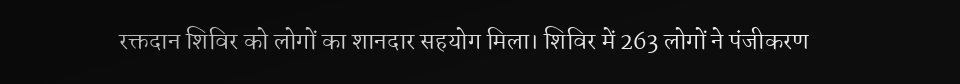रक्तदान शिविर को लोगों का शानदार सहयोग मिला। शिविर में 263 लोगों ने पंजीकरण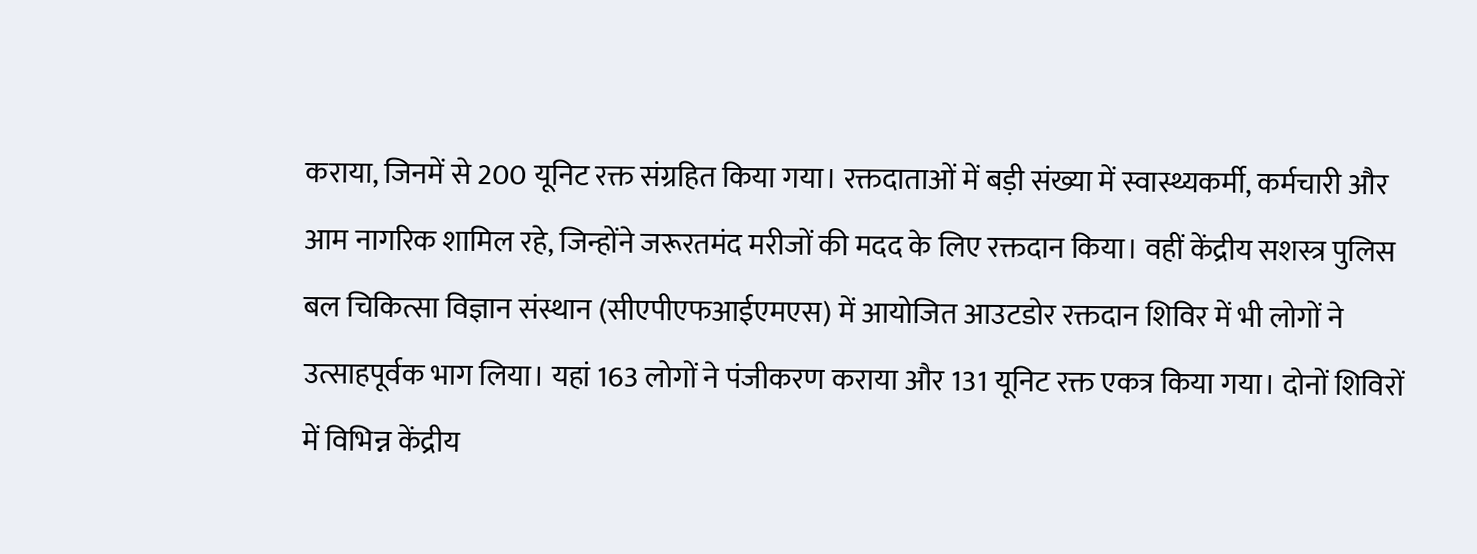कराया, जिनमें से 200 यूनिट रक्त संग्रहित किया गया। रक्तदाताओं में बड़ी संख्या में स्वास्थ्यकर्मी, कर्मचारी और आम नागरिक शामिल रहे, जिन्होंने जरूरतमंद मरीजों की मदद के लिए रक्तदान किया। वहीं केंद्रीय सशस्त्र पुलिस बल चिकित्सा विज्ञान संस्थान (सीएपीएफआईएमएस) में आयोजित आउटडोर रक्तदान शिविर में भी लोगों ने उत्साहपूर्वक भाग लिया। यहां 163 लोगों ने पंजीकरण कराया और 131 यूनिट रक्त एकत्र किया गया। दोनों शिविरों में विभिन्न केंद्रीय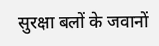सुरक्षा बलों के जवानों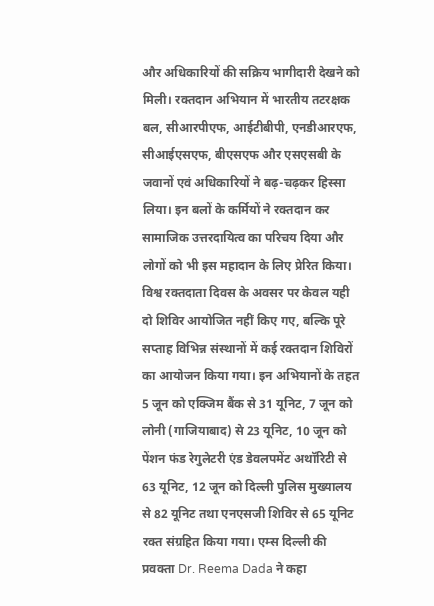और अधिकारियों की सक्रिय भागीदारी देखने को मिली। रक्तदान अभियान में भारतीय तटरक्षक बल, सीआरपीएफ, आईटीबीपी, एनडीआरएफ, सीआईएसएफ, बीएसएफ और एसएसबी के जवानों एवं अधिकारियों ने बढ़-चढ़कर हिस्सा लिया। इन बलों के कर्मियों ने रक्तदान कर सामाजिक उत्तरदायित्व का परिचय दिया और लोगों को भी इस महादान के लिए प्रेरित किया। विश्व रक्तदाता दिवस के अवसर पर केवल यही दो शिविर आयोजित नहीं किए गए, बल्कि पूरे सप्ताह विभिन्न संस्थानों में कई रक्तदान शिविरों का आयोजन किया गया। इन अभियानों के तहत 5 जून को एक्जिम बैंक से 31 यूनिट, 7 जून को लोनी (गाजियाबाद) से 23 यूनिट, 10 जून को पेंशन फंड रेगुलेटरी एंड डेवलपमेंट अथॉरिटी से 63 यूनिट, 12 जून को दिल्ली पुलिस मुख्यालय से 82 यूनिट तथा एनएसजी शिविर से 65 यूनिट रक्त संग्रहित किया गया। एम्स दिल्ली की प्रवक्ता Dr. Reema Dada ने कहा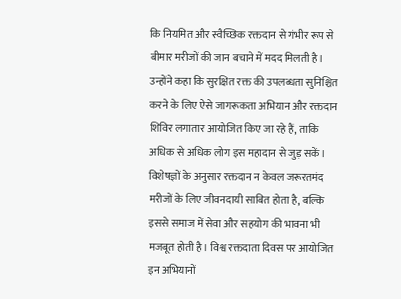कि नियमित और स्वैच्छिक रक्तदान से गंभीर रूप से बीमार मरीजों की जान बचाने में मदद मिलती है। उन्होंने कहा कि सुरक्षित रक्त की उपलब्धता सुनिश्चित करने के लिए ऐसे जागरूकता अभियान और रक्तदान शिविर लगातार आयोजित किए जा रहे हैं, ताकि अधिक से अधिक लोग इस महादान से जुड़ सकें। विशेषज्ञों के अनुसार रक्तदान न केवल जरूरतमंद मरीजों के लिए जीवनदायी साबित होता है, बल्कि इससे समाज में सेवा और सहयोग की भावना भी मजबूत होती है। विश्व रक्तदाता दिवस पर आयोजित इन अभियानों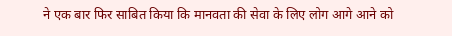ने एक बार फिर साबित किया कि मानवता की सेवा के लिए लोग आगे आने को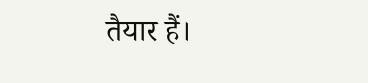तैयार हैं।